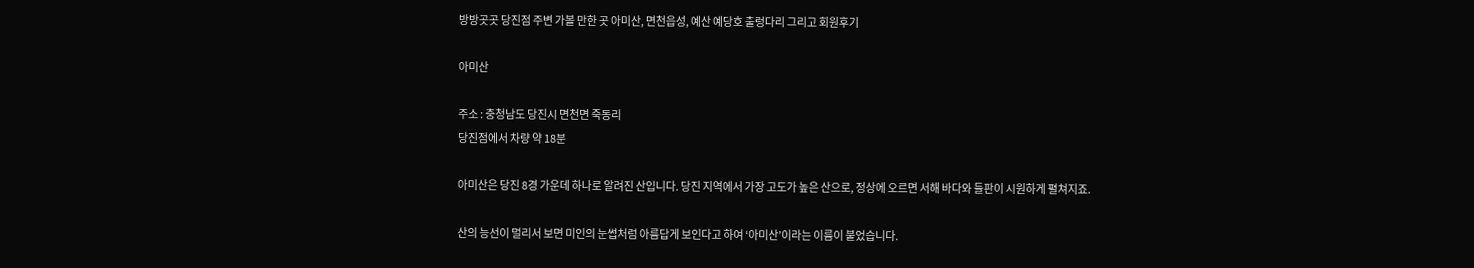방방곳곳 당진점 주변 가볼 만한 곳 아미산, 면천읍성, 예산 예당호 출렁다리 그리고 회원후기

아미산

주소 : 충청남도 당진시 면천면 죽동리
당진점에서 차량 약 18분

아미산은 당진 8경 가운데 하나로 알려진 산입니다. 당진 지역에서 가장 고도가 높은 산으로, 정상에 오르면 서해 바다와 들판이 시원하게 펼쳐지죠.

산의 능선이 멀리서 보면 미인의 눈썹처럼 아름답게 보인다고 하여 ‘아미산’이라는 이름이 붙었습니다.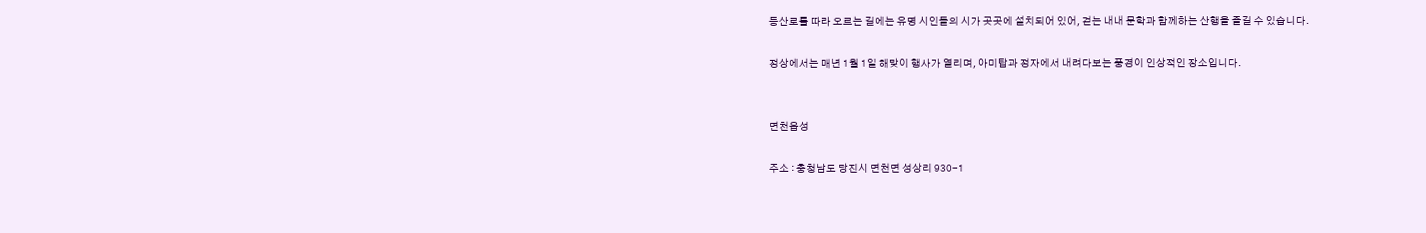등산로를 따라 오르는 길에는 유명 시인들의 시가 곳곳에 설치되어 있어, 걷는 내내 문학과 함께하는 산행을 즐길 수 있습니다.

정상에서는 매년 1월 1일 해맞이 행사가 열리며, 아미탑과 정자에서 내려다보는 풍경이 인상적인 장소입니다.


면천읍성

주소 : 충청남도 당진시 면천면 성상리 930-1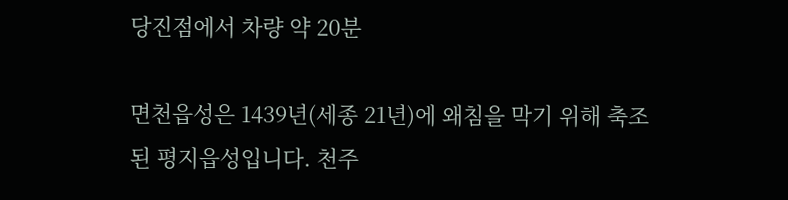당진점에서 차량 약 20분

면천읍성은 1439년(세종 21년)에 왜침을 막기 위해 축조된 평지읍성입니다. 천주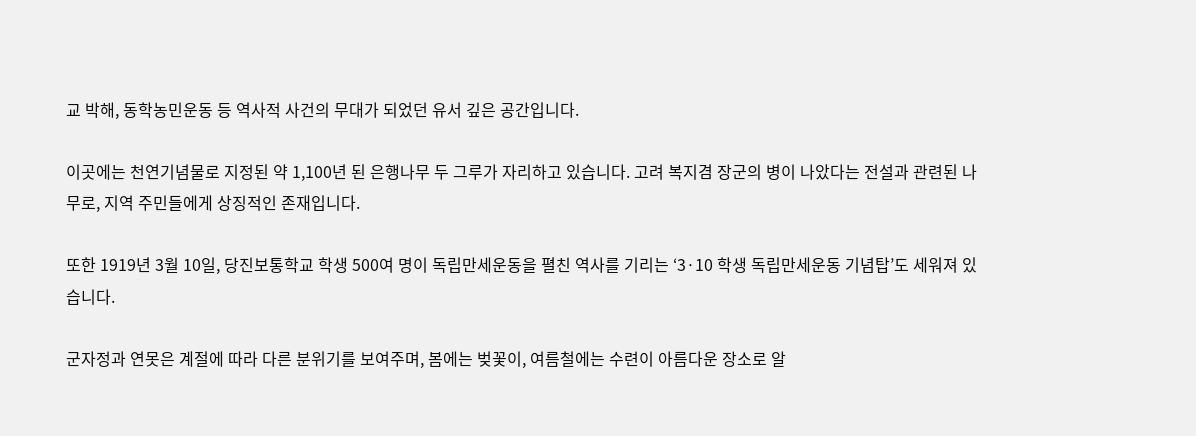교 박해, 동학농민운동 등 역사적 사건의 무대가 되었던 유서 깊은 공간입니다.

이곳에는 천연기념물로 지정된 약 1,100년 된 은행나무 두 그루가 자리하고 있습니다. 고려 복지겸 장군의 병이 나았다는 전설과 관련된 나무로, 지역 주민들에게 상징적인 존재입니다.

또한 1919년 3월 10일, 당진보통학교 학생 500여 명이 독립만세운동을 펼친 역사를 기리는 ‘3·10 학생 독립만세운동 기념탑’도 세워져 있습니다.

군자정과 연못은 계절에 따라 다른 분위기를 보여주며, 봄에는 벚꽃이, 여름철에는 수련이 아름다운 장소로 알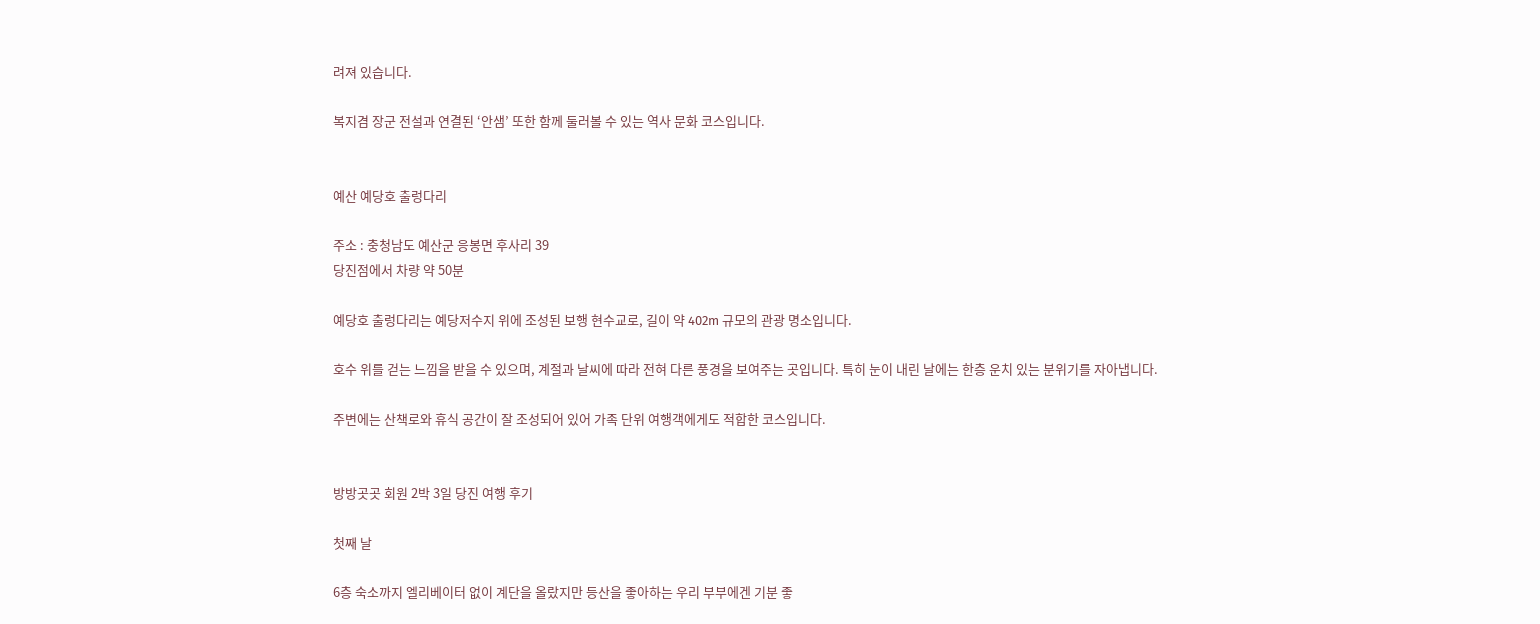려져 있습니다.

복지겸 장군 전설과 연결된 ‘안샘’ 또한 함께 둘러볼 수 있는 역사 문화 코스입니다.


예산 예당호 출렁다리

주소 : 충청남도 예산군 응봉면 후사리 39
당진점에서 차량 약 50분

예당호 출렁다리는 예당저수지 위에 조성된 보행 현수교로, 길이 약 402m 규모의 관광 명소입니다.

호수 위를 걷는 느낌을 받을 수 있으며, 계절과 날씨에 따라 전혀 다른 풍경을 보여주는 곳입니다. 특히 눈이 내린 날에는 한층 운치 있는 분위기를 자아냅니다.

주변에는 산책로와 휴식 공간이 잘 조성되어 있어 가족 단위 여행객에게도 적합한 코스입니다.


방방곳곳 회원 2박 3일 당진 여행 후기

첫째 날

6층 숙소까지 엘리베이터 없이 계단을 올랐지만 등산을 좋아하는 우리 부부에겐 기분 좋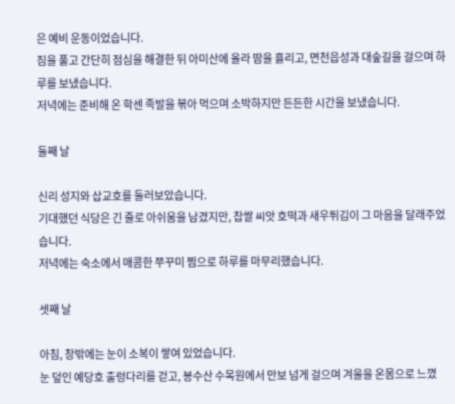은 예비 운동이었습니다.
짐을 풀고 간단히 점심을 해결한 뒤 아미산에 올라 땀을 흘리고, 면천읍성과 대숲길을 걸으며 하루를 보냈습니다.
저녁에는 준비해 온 학센 족발을 볶아 먹으며 소박하지만 든든한 시간을 보냈습니다.

둘째 날

신리 성지와 삽교호를 둘러보았습니다.
기대했던 식당은 긴 줄로 아쉬움을 남겼지만, 찹쌀 씨앗 호떡과 새우튀김이 그 마음을 달래주었습니다.
저녁에는 숙소에서 매콤한 쭈꾸미 찜으로 하루를 마무리했습니다.

셋째 날

아침, 창밖에는 눈이 소복이 쌓여 있었습니다.
눈 덮인 예당호 출렁다리를 걷고, 봉수산 수목원에서 만보 넘게 걸으며 겨울을 온몸으로 느꼈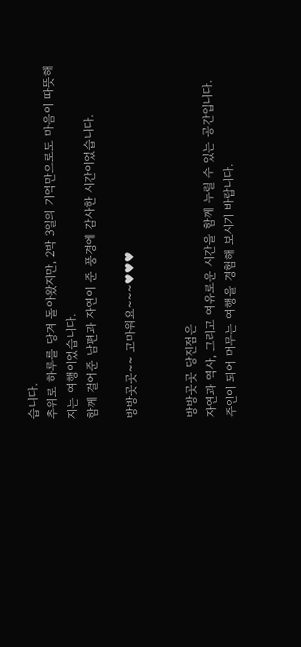습니다.
추위로 하루를 당겨 돌아왔지만, 2박 3일의 기억만으로도 마음이 따뜻해지는 여행이었습니다.
함께 걸어준 남편과 자연이 준 풍경에 감사한 시간이었습니다.

방방곳곳~~ 고마워요~~~♥♥♥


방방곳곳 당진점은
자연과 역사, 그리고 여유로운 시간을 함께 누릴 수 있는 공간입니다.
주인이 되어 머무는 여행을 경험해 보시기 바랍니다.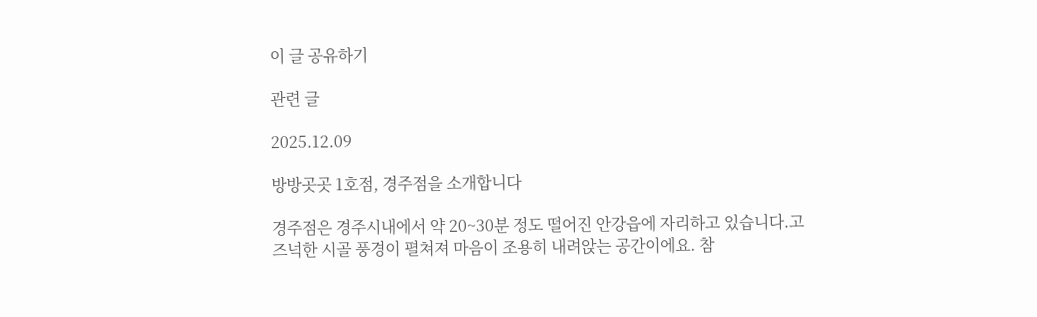이 글 공유하기

관련 글

2025.12.09

방방곳곳 1호점, 경주점을 소개합니다

경주점은 경주시내에서 약 20~30분 정도 떨어진 안강읍에 자리하고 있습니다.고즈넉한 시골 풍경이 펼쳐져 마음이 조용히 내려앉는 공간이에요. 참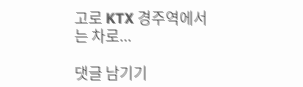고로 KTX 경주역에서는 차로...

댓글 남기기